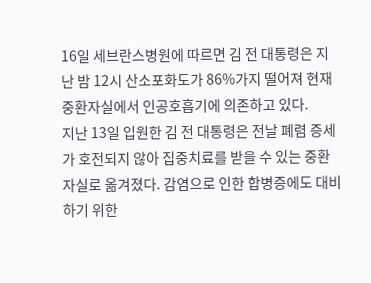16일 세브란스병원에 따르면 김 전 대통령은 지난 밤 12시 산소포화도가 86%가지 떨어져 현재 중환자실에서 인공호흡기에 의존하고 있다.
지난 13일 입원한 김 전 대통령은 전날 폐렴 증세가 호전되지 않아 집중치료를 받을 수 있는 중환자실로 옮겨졌다. 감염으로 인한 합병증에도 대비하기 위한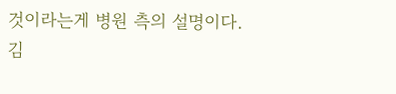것이라는게 병원 측의 설명이다.
김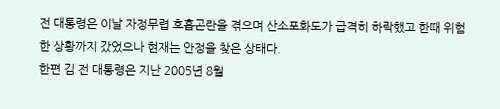전 대통령은 이날 자정무렵 호흡곤란을 겪으며 산소포화도가 급격히 하락했고 한때 위험한 상황까지 갔었으나 현재는 안정을 찾은 상태다.
한편 김 전 대통령은 지난 2005년 8월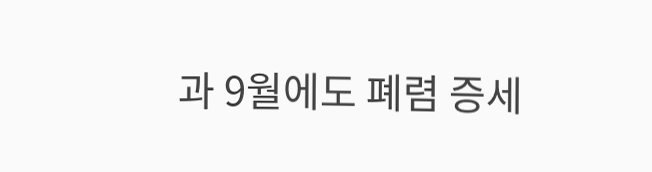과 9월에도 폐렴 증세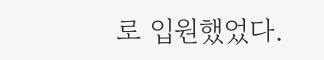로 입원했었다.